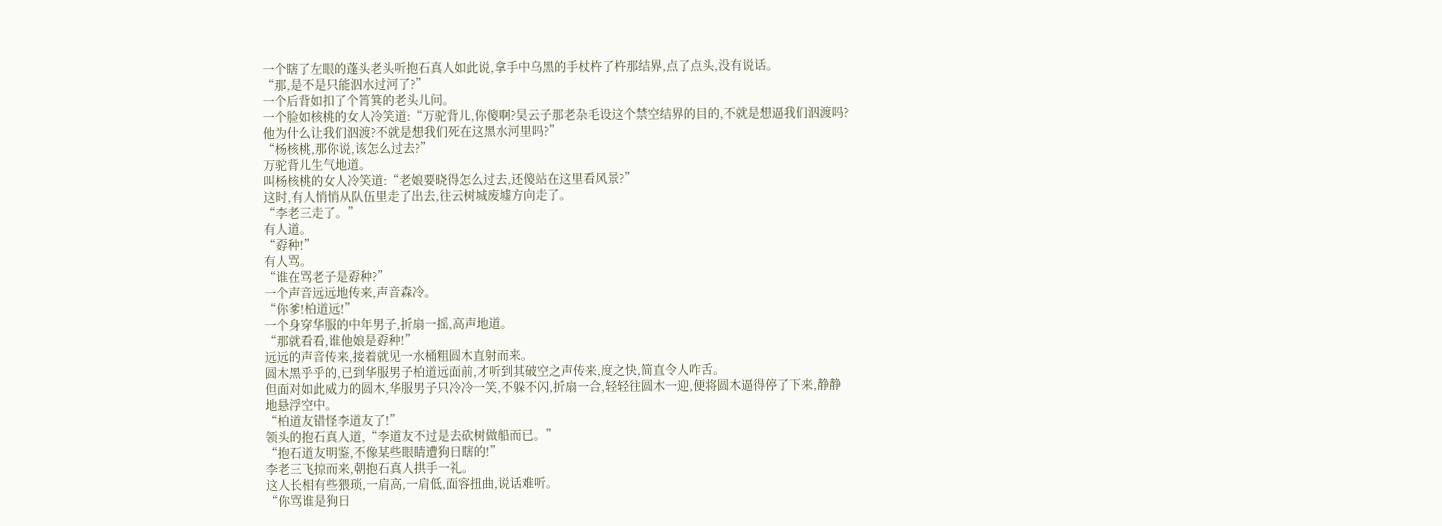一个瞎了左眼的蓬头老头听抱石真人如此说,拿手中乌黑的手杖杵了杵那结界,点了点头,没有说话。
“那,是不是只能泅水过河了?”
一个后背如扣了个筲箕的老头儿问。
一个脸如核桃的女人冷笑道:“万驼背儿,你傻啊?昊云子那老杂毛设这个禁空结界的目的,不就是想逼我们泅渡吗?他为什么让我们泅渡?不就是想我们死在这黑水河里吗?”
“杨核桃,那你说,该怎么过去?”
万驼背儿生气地道。
叫杨核桃的女人冷笑道:“老娘要晓得怎么过去,还傻站在这里看风景?”
这时,有人悄悄从队伍里走了出去,往云树城废墟方向走了。
“李老三走了。”
有人道。
“孬种!”
有人骂。
“谁在骂老子是孬种?”
一个声音远远地传来,声音森冷。
“你爹!柏道远!”
一个身穿华服的中年男子,折扇一摇,高声地道。
“那就看看,谁他娘是孬种!”
远远的声音传来,接着就见一水桶粗圆木直射而来。
圆木黑乎乎的,已到华服男子柏道远面前,才听到其破空之声传来,度之快,简直令人咋舌。
但面对如此威力的圆木,华服男子只冷冷一笑,不躲不闪,折扇一合,轻轻往圆木一迎,便将圆木逼得停了下来,静静地悬浮空中。
“柏道友错怪李道友了!”
领头的抱石真人道,“李道友不过是去砍树做船而已。”
“抱石道友明鉴,不像某些眼睛遭狗日瞎的!”
李老三飞掠而来,朝抱石真人拱手一礼。
这人长相有些猥琐,一肩高,一肩低,面容扭曲,说话难听。
“你骂谁是狗日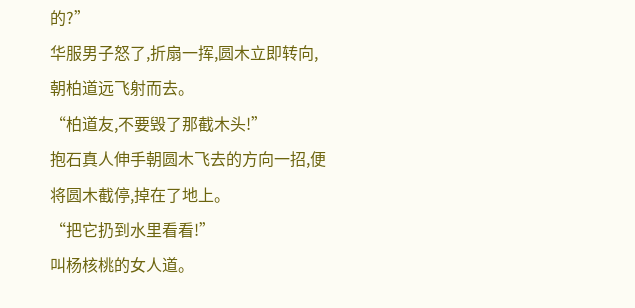的?”
华服男子怒了,折扇一挥,圆木立即转向,朝柏道远飞射而去。
“柏道友,不要毁了那截木头!”
抱石真人伸手朝圆木飞去的方向一招,便将圆木截停,掉在了地上。
“把它扔到水里看看!”
叫杨核桃的女人道。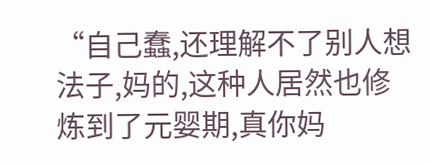“自己蠢,还理解不了别人想法子,妈的,这种人居然也修炼到了元婴期,真你妈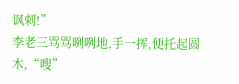讽刺!”
李老三骂骂咧咧地,手一挥,便托起圆木,“嗖”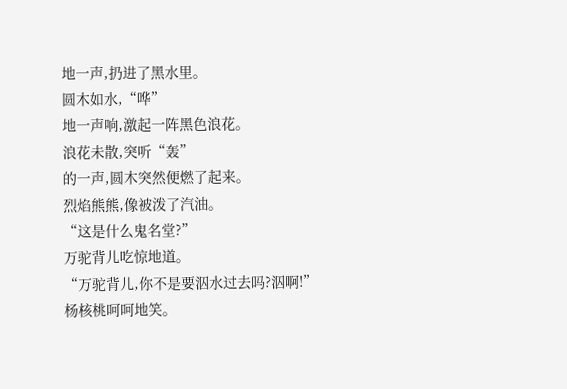地一声,扔进了黑水里。
圆木如水,“哗”
地一声响,激起一阵黑色浪花。
浪花未散,突听“轰”
的一声,圆木突然便燃了起来。
烈焰熊熊,像被泼了汽油。
“这是什么鬼名堂?”
万驼背儿吃惊地道。
“万驼背儿,你不是要泅水过去吗?泅啊!”
杨核桃呵呵地笑。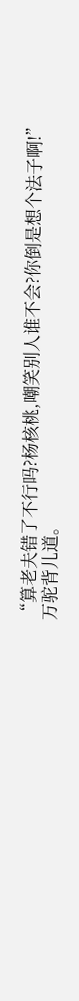“算老夫错了不行吗?杨核桃,嘲笑别人谁不会?你倒是想个法子啊!”
万驼背儿道。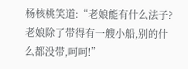杨核桃笑道:“老娘能有什么法子?老娘除了带得有一艘小船,别的什么都没带,呵呵!”